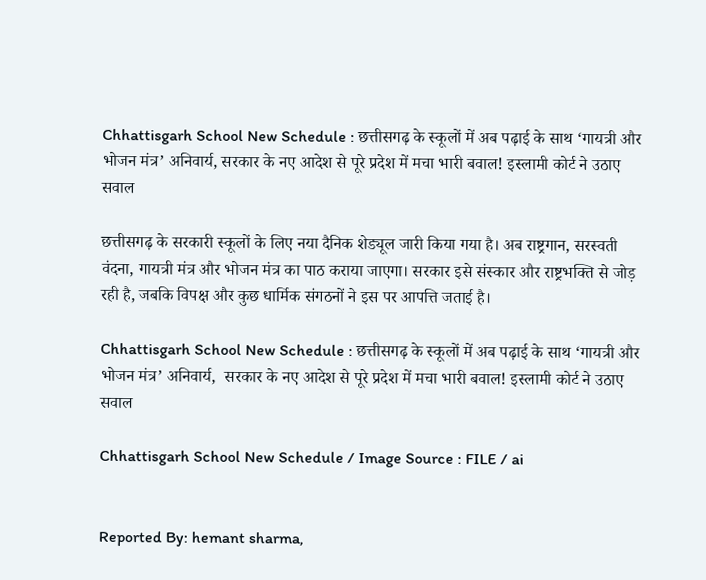Chhattisgarh School New Schedule : छत्तीसगढ़ के स्कूलों में अब पढ़ाई के साथ ‘गायत्री और भोजन मंत्र’ अनिवार्य, सरकार के नए आदेश से पूरे प्रदेश में मचा भारी बवाल! इस्लामी कोर्ट ने उठाए सवाल

छत्तीसगढ़ के सरकारी स्कूलों के लिए नया दैनिक शेड्यूल जारी किया गया है। अब राष्ट्रगान, सरस्वती वंदना, गायत्री मंत्र और भोजन मंत्र का पाठ कराया जाएगा। सरकार इसे संस्कार और राष्ट्रभक्ति से जोड़ रही है, जबकि विपक्ष और कुछ धार्मिक संगठनों ने इस पर आपत्ति जताई है।

Chhattisgarh School New Schedule : छत्तीसगढ़ के स्कूलों में अब पढ़ाई के साथ ‘गायत्री और भोजन मंत्र’ अनिवार्य,  सरकार के नए आदेश से पूरे प्रदेश में मचा भारी बवाल! इस्लामी कोर्ट ने उठाए सवाल

Chhattisgarh School New Schedule / Image Source : FILE / ai


Reported By: hemant sharma,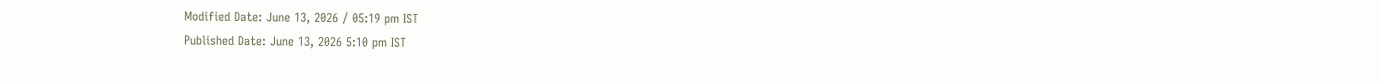Modified Date: June 13, 2026 / 05:19 pm IST
Published Date: June 13, 2026 5:10 pm IST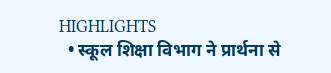HIGHLIGHTS
  • स्कूल शिक्षा विभाग ने प्रार्थना से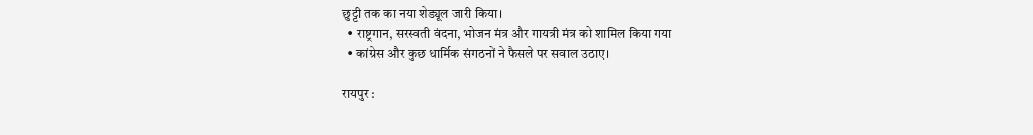छुट्टी तक का नया शेड्यूल जारी किया।
  • राष्ट्रगान, सरस्वती वंदना, भोजन मंत्र और गायत्री मंत्र को शामिल किया गया
  • कांग्रेस और कुछ धार्मिक संगठनों ने फैसले पर सवाल उठाए।

रायपुर :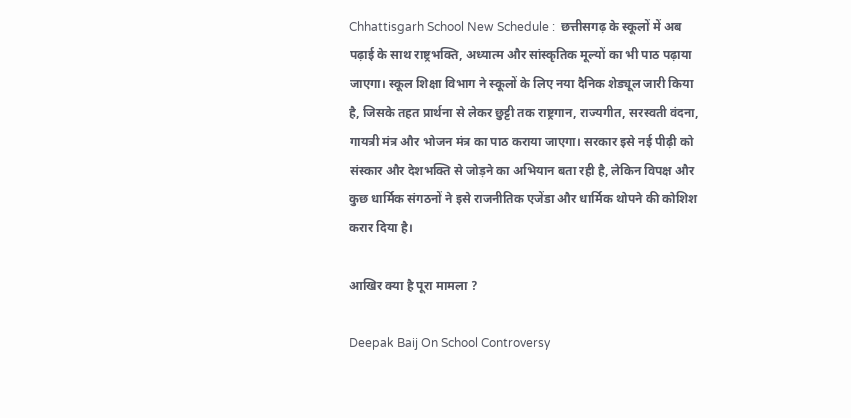Chhattisgarh School New Schedule :  छत्तीसगढ़ के स्कूलों में अब पढ़ाई के साथ राष्ट्रभक्ति, अध्यात्म और सांस्कृतिक मूल्यों का भी पाठ पढ़ाया जाएगा। स्कूल शिक्षा विभाग ने स्कूलों के लिए नया दैनिक शेड्यूल जारी किया है, जिसके तहत प्रार्थना से लेकर छुट्टी तक राष्ट्रगान, राज्यगीत, सरस्वती वंदना, गायत्री मंत्र और भोजन मंत्र का पाठ कराया जाएगा। सरकार इसे नई पीढ़ी को संस्कार और देशभक्ति से जोड़ने का अभियान बता रही है, लेकिन विपक्ष और कुछ धार्मिक संगठनों ने इसे राजनीतिक एजेंडा और धार्मिक थोपने की कोशिश करार दिया है।

आखिर क्या है पूरा मामला ?

Deepak Baij On School Controversy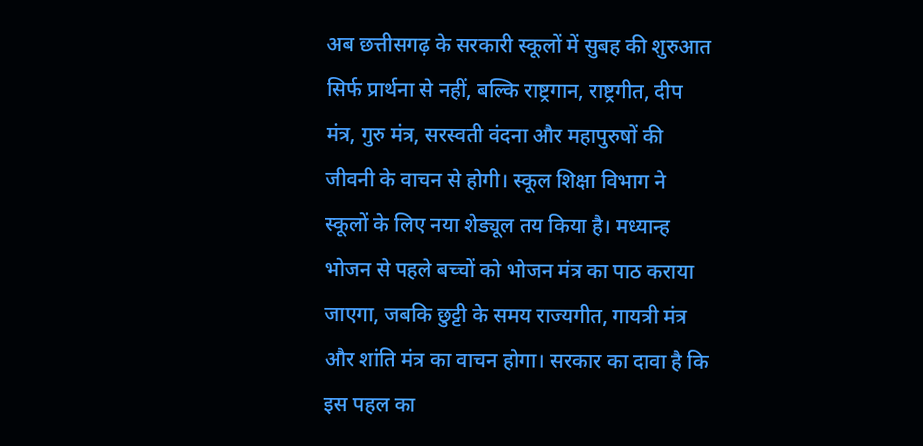अब छत्तीसगढ़ के सरकारी स्कूलों में सुबह की शुरुआत सिर्फ प्रार्थना से नहीं, बल्कि राष्ट्रगान, राष्ट्रगीत, दीप मंत्र, गुरु मंत्र, सरस्वती वंदना और महापुरुषों की जीवनी के वाचन से होगी। स्कूल शिक्षा विभाग ने स्कूलों के लिए नया शेड्यूल तय किया है। मध्यान्ह भोजन से पहले बच्चों को भोजन मंत्र का पाठ कराया जाएगा, जबकि छुट्टी के समय राज्यगीत, गायत्री मंत्र और शांति मंत्र का वाचन होगा। सरकार का दावा है कि इस पहल का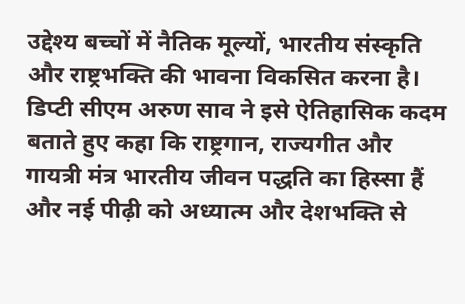उद्देश्य बच्चों में नैतिक मूल्यों, भारतीय संस्कृति और राष्ट्रभक्ति की भावना विकसित करना है। डिप्टी सीएम अरुण साव ने इसे ऐतिहासिक कदम बताते हुए कहा कि राष्ट्रगान, राज्यगीत और गायत्री मंत्र भारतीय जीवन पद्धति का हिस्सा हैं और नई पीढ़ी को अध्यात्म और देशभक्ति से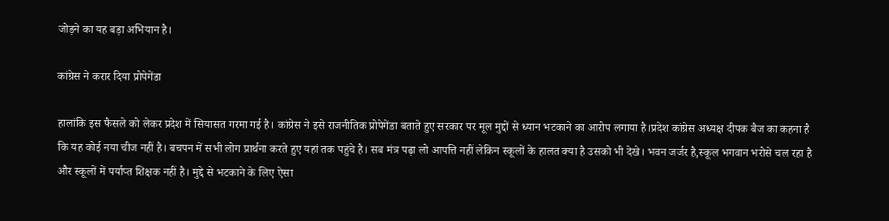जोड़ने का यह बड़ा अभियान है।

कांग्रेस ने करार दिया प्रोपेगेंडा

हालांकि इस फैसले को लेकर प्रदेश में सियासत गरमा गई है। कांग्रेस ने इसे राजनीतिक प्रोपेगेंडा बताते हुए सरकार पर मूल मुद्दों से ध्यान भटकाने का आरोप लगाया है।प्रदेश कांग्रेस अध्यक्ष दीपक बैज का कहना है कि यह कोई नया चीज नहीं है। बचपन में सभी लोग प्रार्थना करते हुए यहां तक पहुंचे है। सब मंत्र पढ़ा लो आपत्ति नहीं लेकिन स्कूलों के हालत क्या है उसको भी देखे। भवन जर्जर है,स्कूल भगवान भरोसे चल रहा है और स्कूलों में पर्याप्त शिक्षक नहीं है। मुद्दे से भटकाने के लिए ऐसा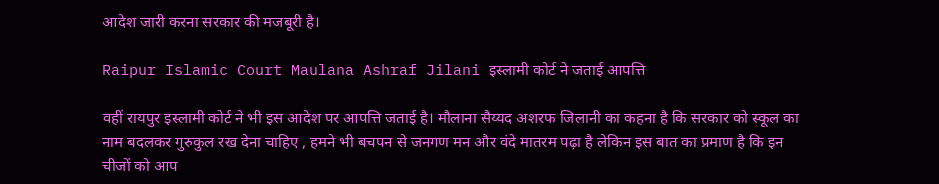आदेश जारी करना सरकार की मजबूरी है।

Raipur Islamic Court Maulana Ashraf Jilani इस्लामी कोर्ट ने जताई आपत्ति

वहीं रायपुर इस्लामी कोर्ट ने भी इस आदेश पर आपत्ति जताई है। मौलाना सैय्यद अशरफ जिलानी का कहना है कि सरकार को स्कूल का नाम बदलकर गुरुकुल रख देना चाहिए , हमने भी बचपन से जनगण मन और वंदे मातरम पढ़ा है लेकिन इस बात का प्रमाण है कि इन चीजों को आप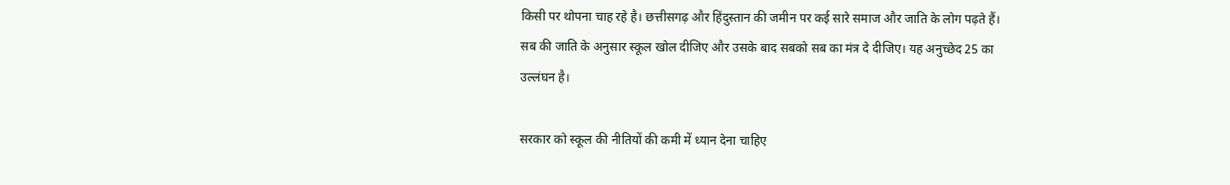किसी पर थोपना चाह रहे है। छत्तीसगढ़ और हिंदुस्तान की जमीन पर कई सारे समाज और जाति के लोग पढ़ते हैं। सब की जाति के अनुसार स्कूल खोल दीजिए और उसके बाद सबको सब का मंत्र दे दीजिए। यह अनुच्छेद 25 का उल्लंघन है।

सरकार को स्कूल की नीतियों की कमी में ध्यान देना चाहिए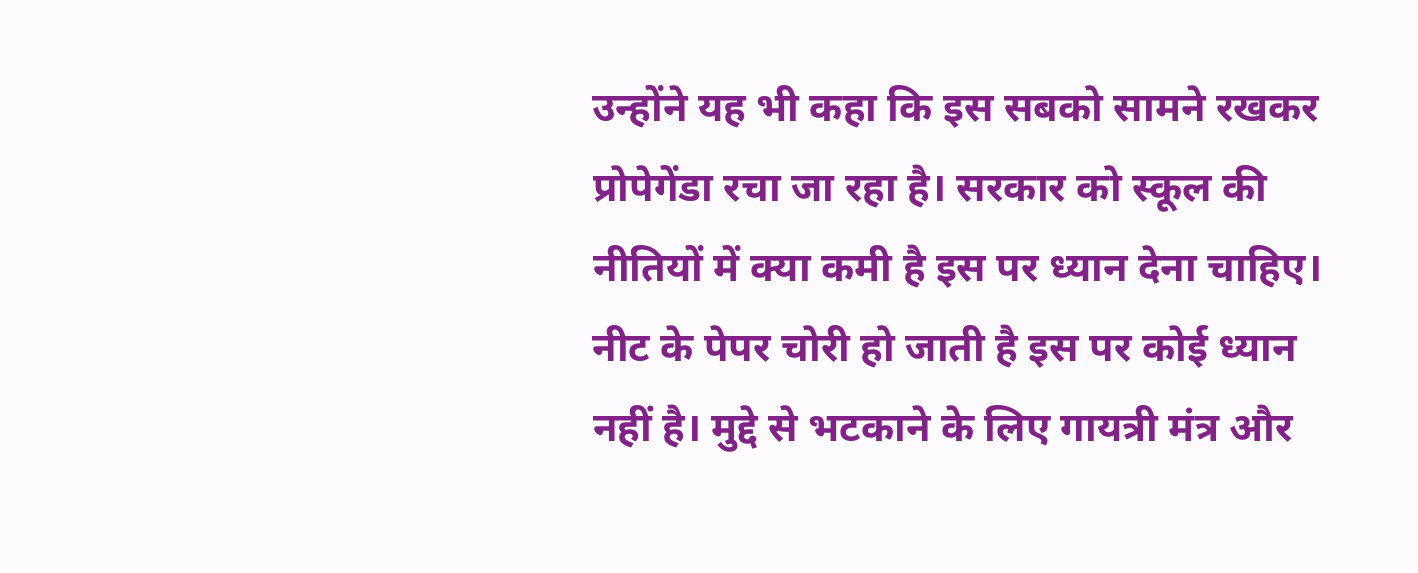उन्होंने यह भी कहा कि इस सबको सामने रखकर प्रोपेगेंडा रचा जा रहा है। सरकार को स्कूल की नीतियों में क्या कमी है इस पर ध्यान देना चाहिए। नीट के पेपर चोरी हो जाती है इस पर कोई ध्यान नहीं है। मुद्दे से भटकाने के लिए गायत्री मंत्र और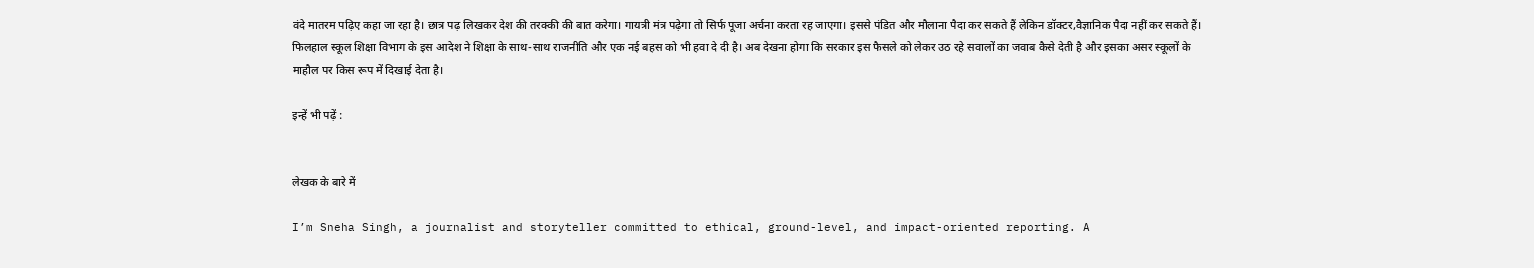वंदे मातरम पढ़िए कहा जा रहा है। छात्र पढ़ लिखकर देश की तरक्की की बात करेगा। गायत्री मंत्र पढ़ेगा तो सिर्फ पूजा अर्चना करता रह जाएगा। इससे पंडित और मौलाना पैदा कर सकते हैं लेकिन डॉक्टर,वैज्ञानिक पैदा नहीं कर सकते हैं। फिलहाल स्कूल शिक्षा विभाग के इस आदेश ने शिक्षा के साथ-साथ राजनीति और एक नई बहस को भी हवा दे दी है। अब देखना होगा कि सरकार इस फैसले को लेकर उठ रहे सवालों का जवाब कैसे देती है और इसका असर स्कूलों के माहौल पर किस रूप में दिखाई देता है।

इन्हें भी पढ़ें :


लेखक के बारे में

I’m Sneha Singh, a journalist and storyteller committed to ethical, ground-level, and impact-oriented reporting. A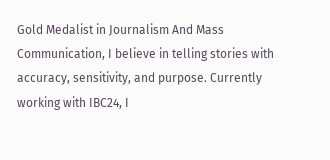Gold Medalist in Journalism And Mass Communication, I believe in telling stories with accuracy, sensitivity, and purpose. Currently working with IBC24, I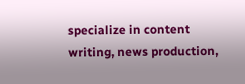specialize in content writing, news production,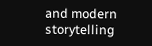and modern storytelling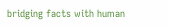bridging facts with human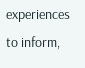experiences to inform,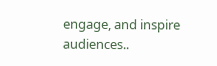engage, and inspire audiences..